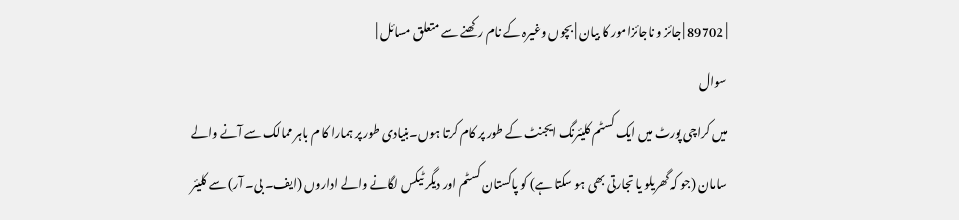| 89702 | جائز و ناجائزامور کا بیان | بچوں وغیرہ کے نام رکھنے سے متعلق مسائل |
سوال
میں کراچی پورٹ میں ایک کسٹم کلیئرنگ ایجنٹ کے طور پر کام کرتا ہوں۔بنیادی طور پر ہمارا کا م باہر ممالک سے آنے والے سامان (جو کہ گھریلو یا تجارتی بھی ہو سکتا ہے) کو پاکستان کسٹم اور دیگر ٹیکس لگانے والے اداروں (ایف۔ بی۔ آر) سے کلیئر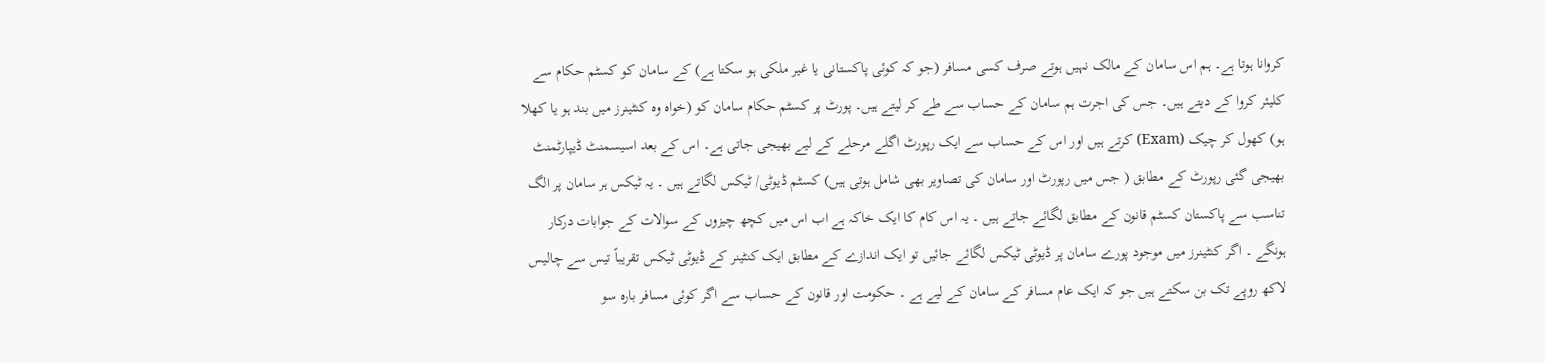کروانا ہوتا ہے۔ ہم اس سامان کے مالک نہیں ہوتے صرف کسی مسافر (جو کہ کوئی پاکستانی یا غیر ملکی ہو سکتا ہے) کے سامان کو کسٹم حکام سے کلیئر کروا کے دیتے ہیں۔ جس کی اجرت ہم سامان کے حساب سے طے کر لیتے ہیں۔ پورٹ پر کسٹم حکام سامان کو (خواہ وہ کنٹینرز میں بند ہو یا کھلا ہو) کھول کر چیک (Exam) کرتے ہیں اور اس کے حساب سے ایک رپورٹ اگلے مرحلے کے لیے بھیجی جاتی ہے۔ اس کے بعد اسیسمنٹ ڈیپارٹمنٹ بھیجی گئی رپورٹ کے مطابق ( جس میں رپورٹ اور سامان کی تصاویر بھی شامل ہوتی ہیں) کسٹم ڈیوٹی/ ٹیکس لگاتے ہیں ۔ یہ ٹیکس ہر سامان پر الگ تناسب سے پاکستان کسٹم قانون کے مطابق لگائے جاتے ہیں ۔ یہ اس کام کا ایک خاکہ ہے اب اس میں کچھ چیزوں کے سوالات کے جوابات درکار ہونگے ۔ اگر کنٹینرز میں موجود پورے سامان پر ڈیوٹی ٹیکس لگائے جائیں تو ایک اندازے کے مطابق ایک کنٹینر کے ڈیوٹی ٹیکس تقریباً تیس سے چالیس لاکھ روپے تک بن سکتے ہیں جو کہ ایک عام مسافر کے سامان کے لیے ہے ۔ حکومت اور قانون کے حساب سے اگر کوئی مسافر بارہ سو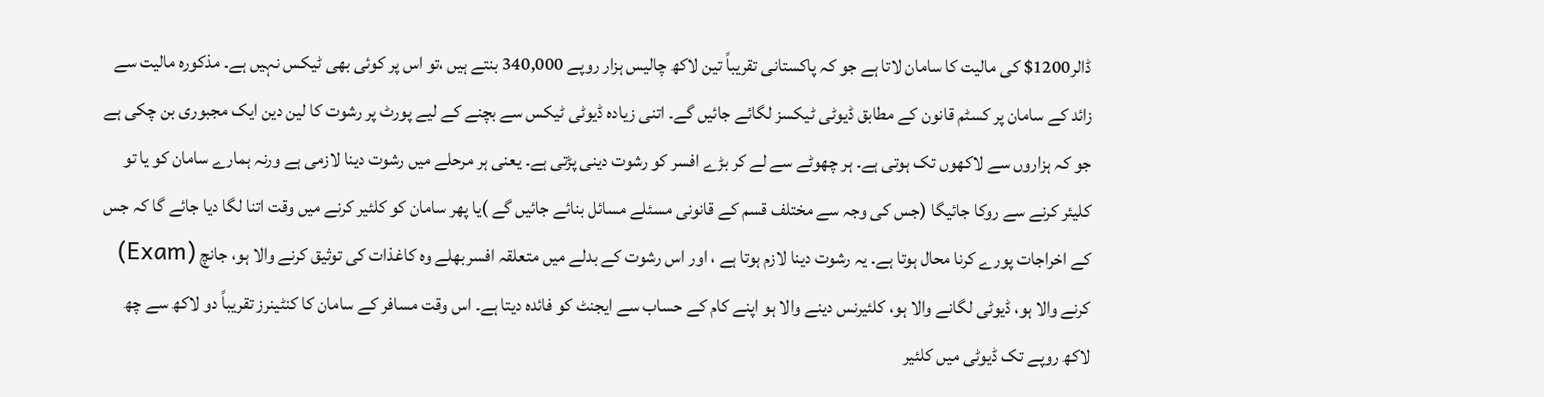ڈالر1200$ کی مالیت کا سامان لاتا ہے جو کہ پاکستانی تقریباً تین لاکھ چالیس ہزار روپے 340,000 بنتے ہیں ،تو اس پر کوئی بھی ٹیکس نہیں ہے۔ مذکورہ مالیت سے زائد کے سامان پر کسٹم قانون کے مطابق ڈیوٹی ٹیکسز لگائے جائیں گے۔ اتنی زیادہ ڈیوٹی ٹیکس سے بچنے کے لیے پورٹ پر رشوت کا لین دین ایک مجبوری بن چکی ہے جو کہ ہزاروں سے لاکھوں تک ہوتی ہے۔ ہر چھوٹے سے لے کر بڑے افسر کو رشوت دینی پڑتی ہے۔ یعنی ہر مرحلے میں رشوت دینا لازمی ہے ورنہ ہمارے سامان کو یا تو کلیئر کرنے سے روکا جائیگا (جس کی وجہ سے مختلف قسم کے قانونی مسئلے مسائل بنائے جائیں گے )یا پھر سامان کو کلئیر کرنے میں وقت اتنا لگا دیا جائے گا کہ جس کے اخراجات پورے کرنا محال ہوتا ہے۔ یہ رشوت دینا لازم ہوتا ہے ، اور اس رشوت کے بدلے میں متعلقہ افسربھلے وہ کاغذات کی توثیق کرنے والا ہو، جانچ (Exam) کرنے والا ہو، ڈیوٹی لگانے والا ہو، کلئیرنس دینے والا ہو اپنے کام کے حساب سے ایجنٹ کو فائدہ دیتا ہے۔ اس وقت مسافر کے سامان کا کنٹینرز تقریباً دو لاکھ سے چھ لاکھ روپے تک ڈیوٹی میں کلئیر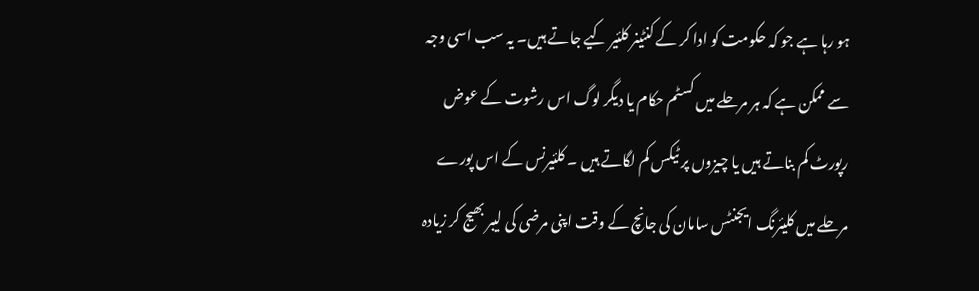ہو رہا ہے جو کہ حکومت کو ادا کر کے کنٹینر کلئیر کیے جاتے ہیں۔ یہ سب اسی وجہ سے ممکن ہے کہ ہر مرحلے میں کسٹم حکام یا دیگر لوگ اس رشوت کے عوض رپورٹ کم بناتے ہیں یا چیزوں پر ٹیکس کم لگاتے ہیں ۔ کلئیرنس کے اس پورے مرحلے میں کلیئرنگ ایجنٹس سامان کی جانچ کے وقت اپنی مرضی کی لیبر بھیج کر زیادہ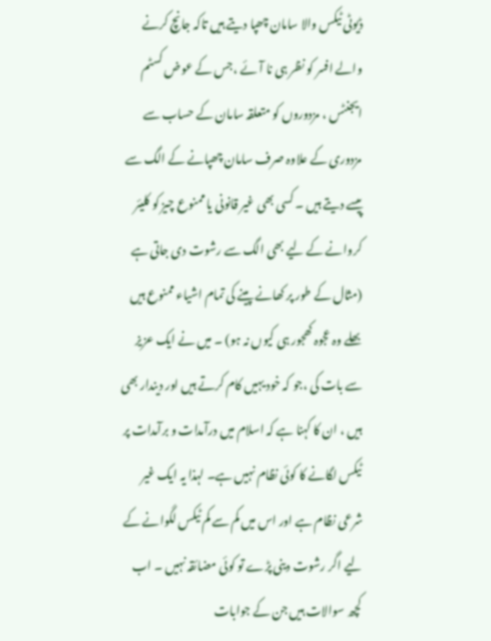ڈیوٹی ٹیکس والا سامان چھپا دیتے ہیں تاکہ جانچ کرنے والے افسر کو نظر ہی نا آئے ،جس کے عوض کسٹم ایجنٹس ، مزدوروں کو متعلقہ سامان کے حساب سے مزدوری کے علاوہ صرف سامان چھپانے کے الگ سے پیسے دیتے ہیں ۔ کسی بھی غیر قانونی یا ممنوع چیز کو کلیئر کروانے کے لیے بھی الگ سے رشوت دی جاتی ہے (مثال کے طور پر کھانے پینے کی تمام اشیاء ممنوع ہیں بھلے وہ عجوہ کھجور ہی کیوں نہ ہو) ۔ میں نے ایک عزیز سے بات کی ،جو کہ خود یہیں کام کرتے ہیں اور دیندار بھی ہیں ، ان کا کہنا ہے کہ اسلام میں درآمدات و برآمدات پر ٹیکس لگانے کا کوئی نظام نہیں ہے۔ لہذا یہ ایک غیر شرعی نظام ہے اور اس میں کم سے کم ٹیکس لگوانے کے لیے اگر رشوت دینی پڑے تو کوئی مضائقہ نہیں ۔ اب کچھ سوالات ہیں جن کے جوابات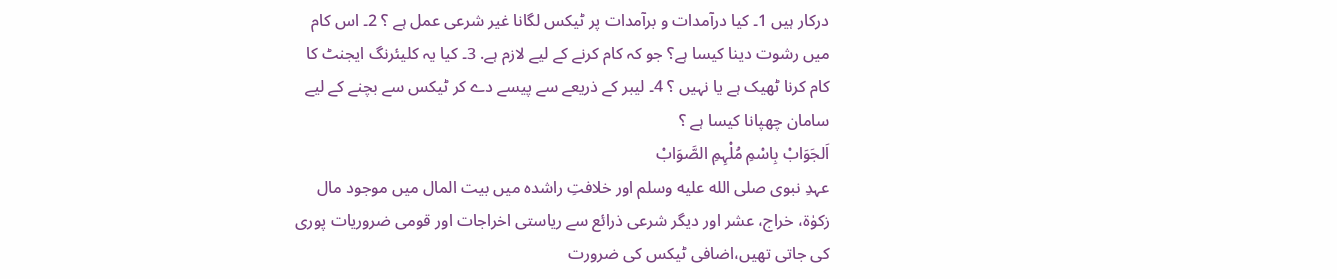درکار ہیں 1۔ کیا درآمدات و برآمدات پر ٹیکس لگانا غیر شرعی عمل ہے ؟ 2۔ اس کام میں رشوت دینا کیسا ہے؟ جو کہ کام کرنے کے لیے لازم ہے. 3۔ کیا یہ کلیئرنگ ایجنٹ کا کام کرنا ٹھیک ہے یا نہیں ؟ 4۔ لیبر کے ذریعے سے پیسے دے کر ٹیکس سے بچنے کے لیے سامان چھپانا کیسا ہے ؟
اَلجَوَابْ بِاسْمِ مُلْہِمِ الصَّوَابْ
عہدِ نبوی صلى الله عليه وسلم اور خلافتِ راشدہ میں بیت المال میں موجود مال زکوٰۃ، خراج، عشر اور دیگر شرعی ذرائع سے ریاستی اخراجات اور قومی ضروریات پوری کی جاتی تھیں،اضافی ٹیکس کی ضرورت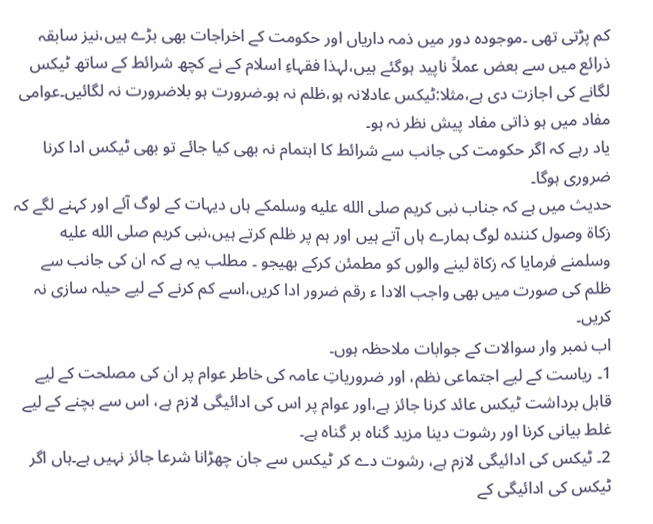کم پڑتی تھی ۔موجودہ دور میں ذمہ داریاں اور حکومت کے اخراجات بھی بڑے ہیں،نیز سابقہ ذرائع میں سے بعض عملاً ناپید ہوگئے ہیں،لہذا فقہاءِ اسلام کے نے کچھ شرائط کے ساتھ ٹیکس لگانے کی اجازت دی ہے،مثلا:ٹیکس عادلانہ ہو،ظلم نہ ہو۔ضرورت ہو بلاضرورت نہ لگائیں۔عوامی مفاد میں ہو ذاتی مفاد پیش نظر نہ ہو۔
یاد رہے کہ اگر حکومت کی جانب سے شرائط کا اہتمام نہ بھی کیا جائے تو بھی ٹیکس ادا کرنا ضروری ہوگا۔
حدیث میں ہے کہ جناب نبی کریم صلى الله عليه وسلمکے ہاں دیہات کے لوگ آئے اور کہنے لگے کہ زکاۃ وصول کنندہ لوگ ہمارے ہاں آتے ہیں اور ہم پر ظلم کرتے ہیں،نبی کریم صلى الله عليه وسلمنے فرمایا کہ زکاۃ لینے والوں کو مطمئن کرکے بھیجو ۔ مطلب یہ ہے کہ ان کی جانب سے ظلم کی صورت میں بھی واجب الادا ء رقم ضرور ادا کریں،اسے کم کرنے کے لیے حیلہ سازی نہ کریں۔
اب نمبر وار سوالات کے جوابات ملاحظہ ہوں۔
1۔ ریاست کے لیے اجتماعی نظم، اور ضروریاتِ عامہ کی خاطر عوام پر ان کی مصلحت کے لیے قابل برداشت ٹیکس عائد کرنا جائز ہے،اور عوام پر اس کی ادائیگی لازم ہے، اس سے بچنے کے لیے غلط بیانی کرنا اور رشوت دینا مزید گناہ بر گناہ ہے۔
2۔ ٹیکس کی ادائیگی لازم ہے، رشوت دے کر ٹیکس سے جان چھڑانا شرعا جائز نہیں ہے۔ہاں اگر ٹیکس کی ادائیگی کے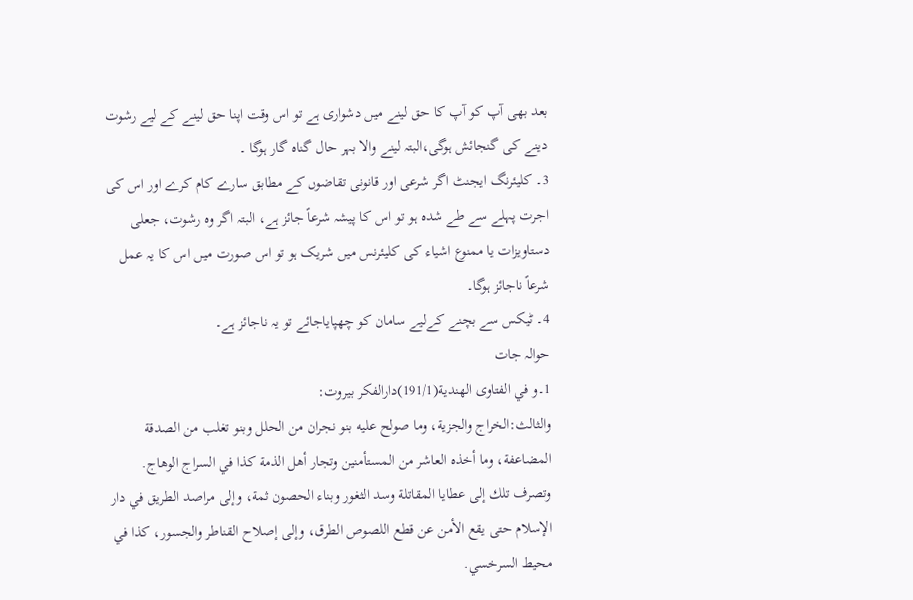بعد بھی آپ کو آپ کا حق لینے میں دشواری ہے تو اس وقت اپنا حق لینے کے لیے رشوت دینے کی گنجائش ہوگی،البتہ لینے والا بہر حال گناہ گار ہوگا ۔
3۔ کلیئرنگ ایجنٹ اگر شرعی اور قانونی تقاضوں کے مطابق سارے کام کرے اور اس کی اجرت پہلے سے طے شدہ ہو تو اس کا پیشہ شرعاً جائز ہے، البتہ اگر وہ رشوت، جعلی دستاویزات یا ممنوع اشیاء کی کلیئرنس میں شریک ہو تو اس صورت میں اس کا یہ عمل شرعاً ناجائز ہوگا۔
4۔ ٹیکس سے بچنے کےلیے سامان کو چھپایاجائے تو یہ ناجائز ہے۔
حوالہ جات
1۔و في الفتاوى الهندية(191/1)دارالفكر بيروت:
والثالث:الخراج والجزية، وما صولح عليه بنو نجران من الحلل وبنو تغلب من الصدقة المضاعفة، وما أخذه العاشر من المستأمنين وتجار أهل الذمة كذا في السراج الوهاج. وتصرف تلك إلى عطايا المقاتلة وسد الثغور وبناء الحصون ثمة، وإلى مراصد الطريق في دار الإسلام حتى يقع الأمن عن قطع اللصوص الطرق، وإلى إصلاح القناطر والجسور، كذا في محيط السرخسي.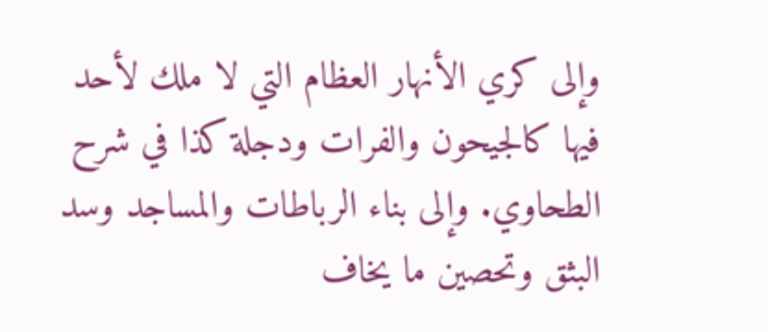وإلى كري الأنهار العظام التي لا ملك لأحد فيها كالجيحون والفرات ودجلة كذا في شرح الطحاوي. وإلى بناء الرباطات والمساجد وسد البثق وتحصين ما يخاف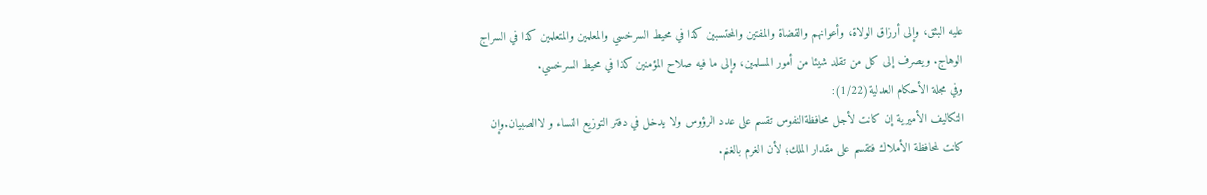عليه البثق، وإلى أرزاق الولاة، وأعوانهم والقضاة والمفتين والمحتسبين كذا في محيط السرخسي والمعلمين والمتعلمين كذا في السراج الوهاج. ويصرف إلى كل من تقلد شيئا من أمور المسلمين، وإلى ما فيه صلاح المؤمنين كذا في محيط السرخسي.
وفي مجلة الأحكام العدلية(1/22):
التكاليف الأميرية إن كانت لأجل محافظةالنفوس تقسم على عدد الرؤوس ولا يدخل في دفتر التوزيع النساء و لاالصبيان.وإن كانت لمحافظة الأملاك فتقسم على مقدار الملك؛ لأن الغرم بالغنم.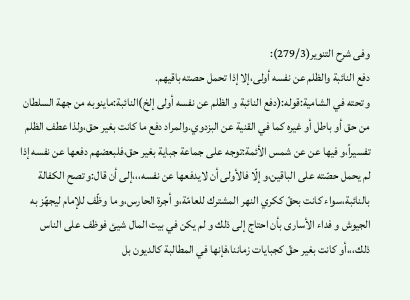وفی شرح التنوير(279/3):
دفع النائبة والظلم عن نفسه أولى،إلا إذا تحمل حصته باقيهم.
و تحته في الشامية:قوله:(دفع النائبة و الظلم عن نفسه أولى إلخ)النائبة:ماينوبه من جهة السلطان من حق أو باطل أو غيره كما في القنية عن البزدوي.والمراد دفع ما كانت بغير حق،ولذا عطف الظلم تفسيراً،و فيها عن عن شمس الأئمة:توجه على جماعة جباية بغير حق،فلبعضهم دفعها عن نفسه إذا لم يحمل حصّته على الباقين،و إلّا فالأولى أن لايدفعها عن نفسه،،،إلى أن قال:و تصح الكفالة بالنائبة،سواء كانت بحقّ ككري النهر المشترك للعامّة،و أجرة الحارس،و ما وظّف للإمام ليجهّز به الجيوش و فداء الأسارى بأن احتاج إلى ذلك و لم يكن في بيت المال شيئ فوظف على الناس ذلك،،،أو كانت بغير حقّ كجبايات زماننا،فإنها في المطالبة كالديون بل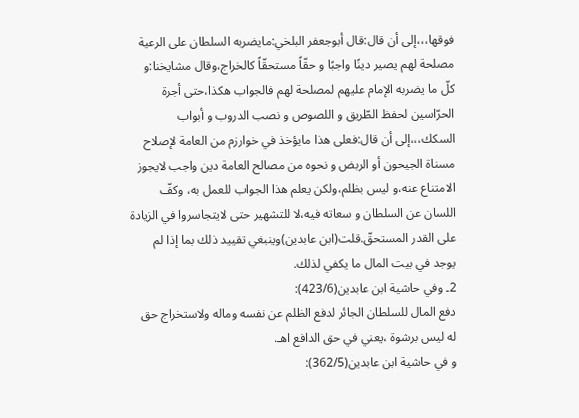فوقها،،،إلى أن قال:قال أبوجعفر البلخي:مايضربه السلطان على الرعية مصلحة لهم يصير دينًا واجبًا و حقّاً مستحقّاً كالخراج،وقال مشايخنا:و كلّ ما يضربه الإمام عليهم لمصلحة لهم فالجواب هكذا،حتى أجرة الحرّاسين لحفظ الطّريق و اللصوص و نصب الدروب و أبواب السكك،،،إلى أن قال:فعلى هذا مايؤخذ في خوارزم من العامة لإصلاح مسناة الجيحون أو الربض و نحوه من مصالح العامة دين واجب لايجوز الامتناع عنه،و ليس بظلم،ولكن يعلم هذا الجواب للعمل به، وكفّ اللسان عن السلطان و سعاته فيه،لا للتشهير حتى لايتجاسروا في الزيادة على القدر المستحقّ.قلت(ابن عابدين)وينبغي تقييد ذلك بما إذا لم يوجد في بيت المال ما يكفي لذلك.
2۔ وفي حاشية ابن عابدين(423/6):
دفع المال للسلطان الجائر لدفع الظلم عن نفسه وماله ولاستخراج حق له ليس برشوة ،يعني في حق الدافع اهـ.
و في حاشية ابن عابدين(362/5):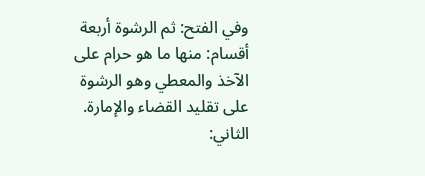وفي الفتح: ثم الرشوة أربعة أقسام: منها ما هو حرام على الآخذ والمعطي وهو الرشوة على تقليد القضاء والإمارة.
الثاني: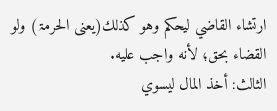ارتشاء القاضي ليحكم وهو كذلك(یعنی الحرمۃ) ولو القضاء بحق؛ لأنه واجب عليه.
الثالث: أخذ المال ليسوي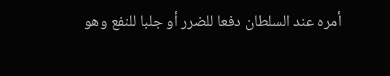أمره عند السلطان دفعا للضرر أو جلبا للنفع وهو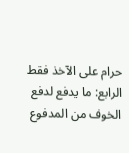حرام على الآخذ فقط
الرابع: ما يدفع لدفع الخوف من المدفوع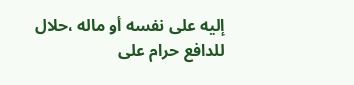إليه على نفسه أو ماله ،حلال للدافع حرام على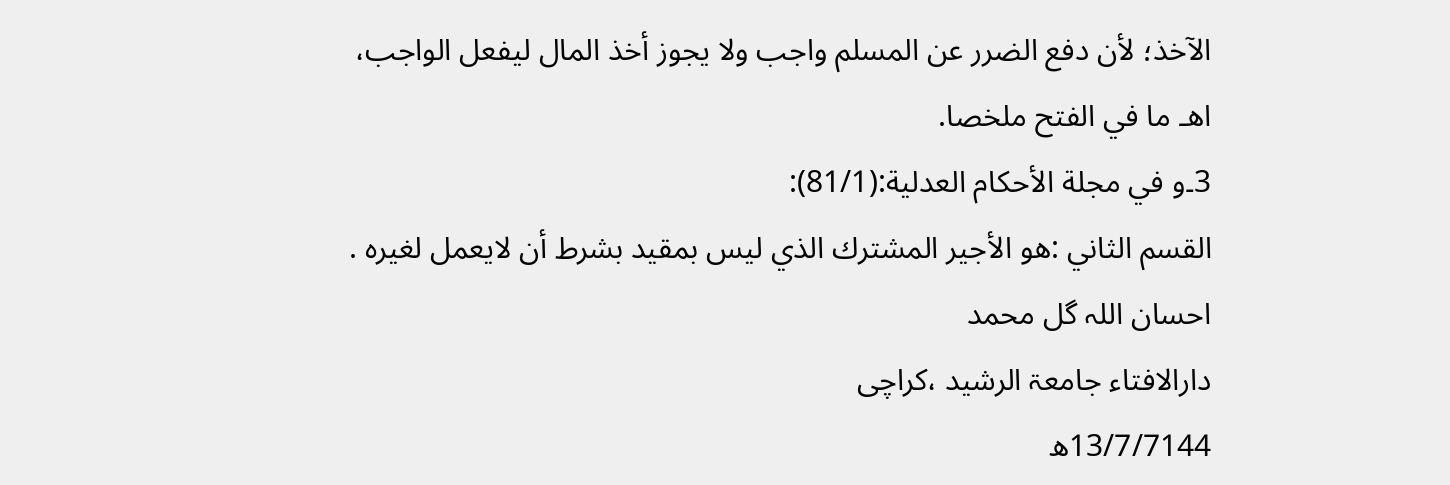الآخذ؛ لأن دفع الضرر عن المسلم واجب ولا يجوز أخذ المال ليفعل الواجب، اهـ ما في الفتح ملخصا.
3۔و في مجلة الأحكام العدلية:(81/1):
القسم الثاني :هو الأجير المشترك الذي ليس بمقيد بشرط أن لايعمل لغيره .
احسان اللہ گل محمد
دارالافتاء جامعۃ الرشید ،کراچی
13/7/7144ھ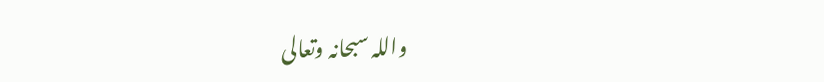واللہ سبحانہ وتعالی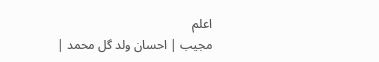اعلم
مجیب | احسان ولد گل محمد |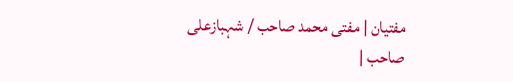مفتیان | مفتی محمد صاحب / شہبازعلی صاحب |